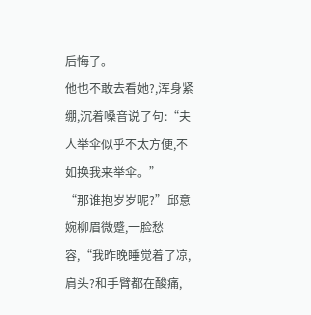后悔了。
他也不敢去看她?,浑身紧绷,沉着嗓音说了句:“夫人举伞似乎不太方便,不如换我来举伞。”
“那谁抱岁岁呢?”邱意婉柳眉微蹙,一脸愁容,“我昨晚睡觉着了凉,肩头?和手臂都在酸痛,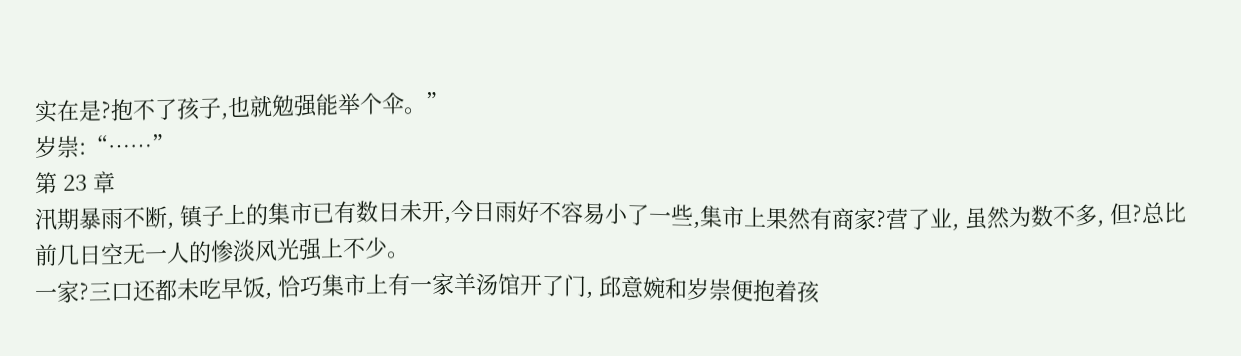实在是?抱不了孩子,也就勉强能举个伞。”
岁崇:“……”
第 23 章
汛期暴雨不断, 镇子上的集市已有数日未开,今日雨好不容易小了一些,集市上果然有商家?营了业, 虽然为数不多, 但?总比前几日空无一人的惨淡风光强上不少。
一家?三口还都未吃早饭, 恰巧集市上有一家羊汤馆开了门, 邱意婉和岁崇便抱着孩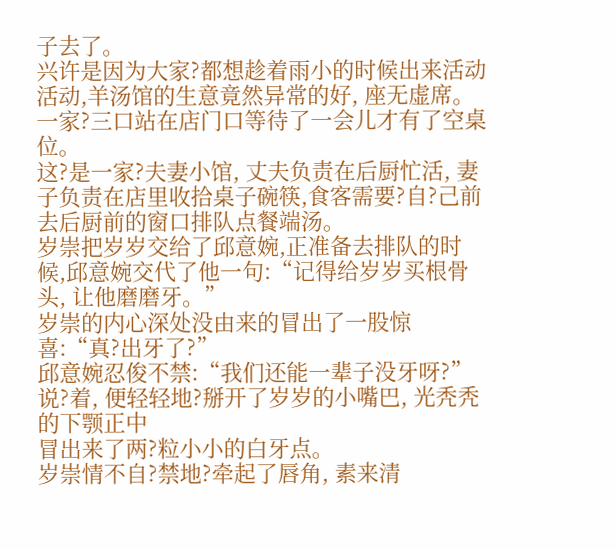子去了。
兴许是因为大家?都想趁着雨小的时候出来活动活动,羊汤馆的生意竟然异常的好, 座无虚席。一家?三口站在店门口等待了一会儿才有了空桌位。
这?是一家?夫妻小馆, 丈夫负责在后厨忙活, 妻子负责在店里收拾桌子碗筷,食客需要?自?己前去后厨前的窗口排队点餐端汤。
岁崇把岁岁交给了邱意婉,正准备去排队的时候,邱意婉交代了他一句:“记得给岁岁买根骨头, 让他磨磨牙。”
岁崇的内心深处没由来的冒出了一股惊喜:“真?出牙了?”
邱意婉忍俊不禁:“我们还能一辈子没牙呀?”说?着, 便轻轻地?掰开了岁岁的小嘴巴, 光秃秃的下颚正中
冒出来了两?粒小小的白牙点。
岁崇情不自?禁地?牵起了唇角, 素来清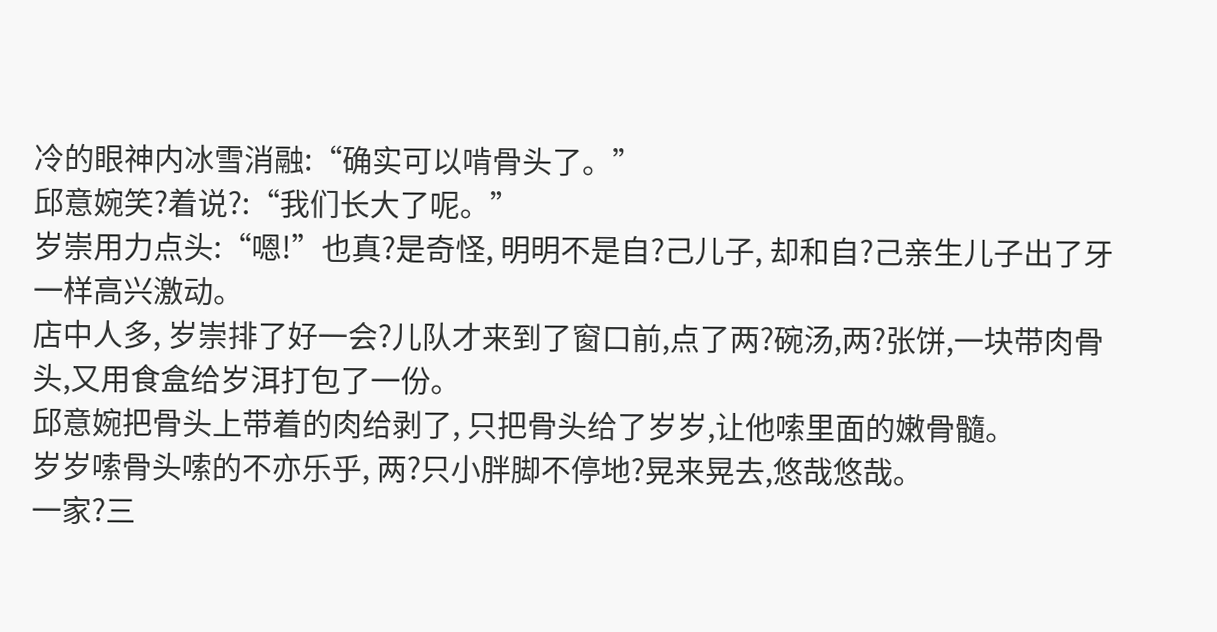冷的眼神内冰雪消融:“确实可以啃骨头了。”
邱意婉笑?着说?:“我们长大了呢。”
岁崇用力点头:“嗯!”也真?是奇怪, 明明不是自?己儿子, 却和自?己亲生儿子出了牙一样高兴激动。
店中人多, 岁崇排了好一会?儿队才来到了窗口前,点了两?碗汤,两?张饼,一块带肉骨头,又用食盒给岁洱打包了一份。
邱意婉把骨头上带着的肉给剥了, 只把骨头给了岁岁,让他嗦里面的嫩骨髓。
岁岁嗦骨头嗦的不亦乐乎, 两?只小胖脚不停地?晃来晃去,悠哉悠哉。
一家?三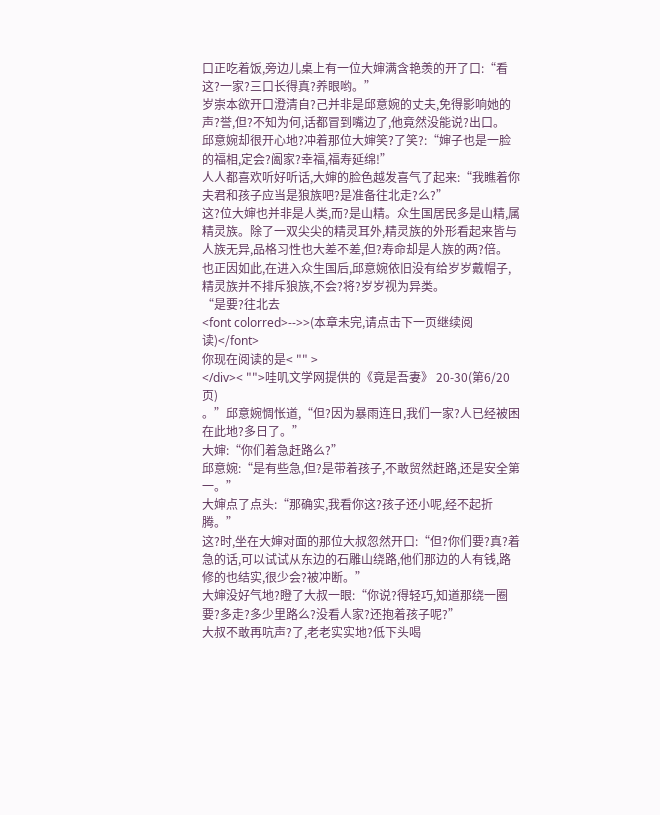口正吃着饭,旁边儿桌上有一位大婶满含艳羡的开了口:“看这?一家?三口长得真?养眼哟。”
岁崇本欲开口澄清自?己并非是邱意婉的丈夫,免得影响她的声?誉,但?不知为何,话都冒到嘴边了,他竟然没能说?出口。
邱意婉却很开心地?冲着那位大婶笑?了笑?:“婶子也是一脸的福相,定会?阖家?幸福,福寿延绵!”
人人都喜欢听好听话,大婶的脸色越发喜气了起来:“我瞧着你夫君和孩子应当是狼族吧?是准备往北走?么?”
这?位大婶也并非是人类,而?是山精。众生国居民多是山精,属精灵族。除了一双尖尖的精灵耳外,精灵族的外形看起来皆与人族无异,品格习性也大差不差,但?寿命却是人族的两?倍。
也正因如此,在进入众生国后,邱意婉依旧没有给岁岁戴帽子,精灵族并不排斥狼族,不会?将?岁岁视为异类。
“是要?往北去
<font colorred>-->>(本章未完,请点击下一页继续阅读)</font>
你现在阅读的是< "" >
</div>< "">哇叽文学网提供的《竟是吾妻》 20-30(第6/20页)
。”邱意婉惆怅道,“但?因为暴雨连日,我们一家?人已经被困在此地?多日了。”
大婶:“你们着急赶路么?”
邱意婉:“是有些急,但?是带着孩子,不敢贸然赶路,还是安全第一。”
大婶点了点头:“那确实,我看你这?孩子还小呢,经不起折腾。”
这?时,坐在大婶对面的那位大叔忽然开口:“但?你们要?真?着急的话,可以试试从东边的石雕山绕路,他们那边的人有钱,路修的也结实,很少会?被冲断。”
大婶没好气地?瞪了大叔一眼:“你说?得轻巧,知道那绕一圈要?多走?多少里路么?没看人家?还抱着孩子呢?”
大叔不敢再吭声?了,老老实实地?低下头喝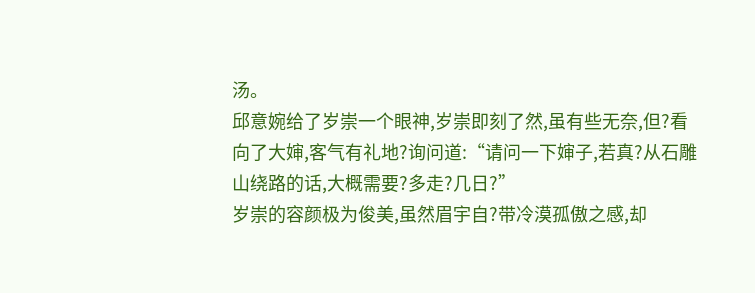汤。
邱意婉给了岁崇一个眼神,岁崇即刻了然,虽有些无奈,但?看向了大婶,客气有礼地?询问道:“请问一下婶子,若真?从石雕山绕路的话,大概需要?多走?几日?”
岁崇的容颜极为俊美,虽然眉宇自?带冷漠孤傲之感,却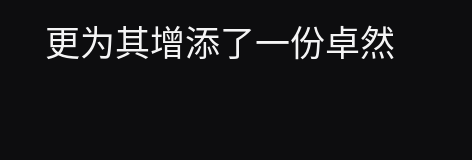更为其增添了一份卓然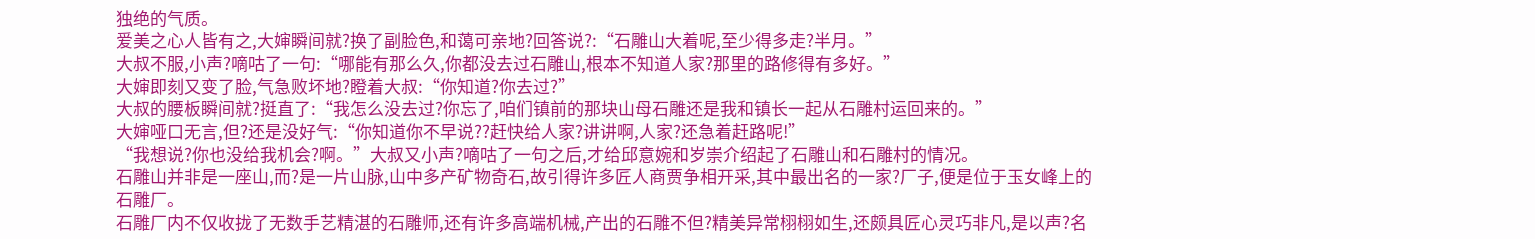独绝的气质。
爱美之心人皆有之,大婶瞬间就?换了副脸色,和蔼可亲地?回答说?:“石雕山大着呢,至少得多走?半月。”
大叔不服,小声?嘀咕了一句:“哪能有那么久,你都没去过石雕山,根本不知道人家?那里的路修得有多好。”
大婶即刻又变了脸,气急败坏地?瞪着大叔:“你知道?你去过?”
大叔的腰板瞬间就?挺直了:“我怎么没去过?你忘了,咱们镇前的那块山母石雕还是我和镇长一起从石雕村运回来的。”
大婶哑口无言,但?还是没好气:“你知道你不早说??赶快给人家?讲讲啊,人家?还急着赶路呢!”
“我想说?你也没给我机会?啊。”大叔又小声?嘀咕了一句之后,才给邱意婉和岁崇介绍起了石雕山和石雕村的情况。
石雕山并非是一座山,而?是一片山脉,山中多产矿物奇石,故引得许多匠人商贾争相开采,其中最出名的一家?厂子,便是位于玉女峰上的石雕厂。
石雕厂内不仅收拢了无数手艺精湛的石雕师,还有许多高端机械,产出的石雕不但?精美异常栩栩如生,还颇具匠心灵巧非凡,是以声?名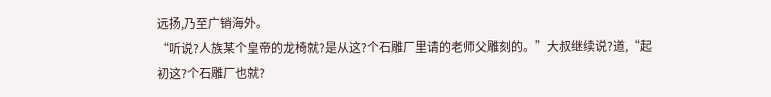远扬,乃至广销海外。
“听说?人族某个皇帝的龙椅就?是从这?个石雕厂里请的老师父雕刻的。”大叔继续说?道,“起初这?个石雕厂也就?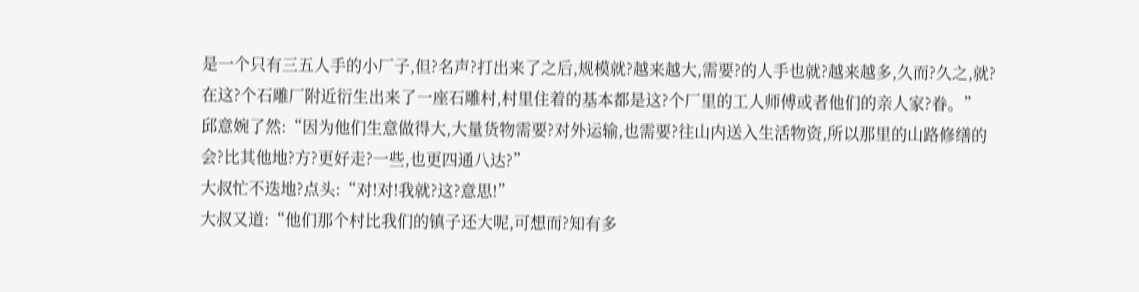是一个只有三五人手的小厂子,但?名声?打出来了之后,规模就?越来越大,需要?的人手也就?越来越多,久而?久之,就?在这?个石雕厂附近衍生出来了一座石雕村,村里住着的基本都是这?个厂里的工人师傅或者他们的亲人家?眷。”
邱意婉了然:“因为他们生意做得大,大量货物需要?对外运输,也需要?往山内送入生活物资,所以那里的山路修缮的会?比其他地?方?更好走?一些,也更四通八达?”
大叔忙不迭地?点头:“对!对!我就?这?意思!”
大叔又道:“他们那个村比我们的镇子还大呢,可想而?知有多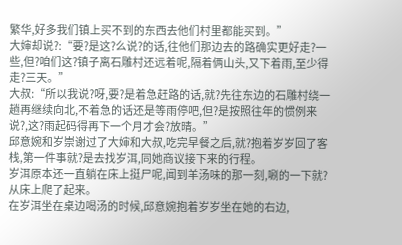繁华,好多我们镇上买不到的东西去他们村里都能买到。”
大婶却说?:“要?是这?么说?的话,往他们那边去的路确实更好走?一些,但?咱们这?镇子离石雕村还远着呢,隔着俩山头,又下着雨,至少得走?三天。”
大叔:“所以我说?呀,要?是着急赶路的话,就?先往东边的石雕村绕一趟再继续向北,不着急的话还是等雨停吧,但?是按照往年的惯例来说?,这?雨起码得再下一个月才会?放晴。”
邱意婉和岁崇谢过了大婶和大叔,吃完早餐之后,就?抱着岁岁回了客栈,第一件事就?是去找岁洱,同她商议接下来的行程。
岁洱原本还一直躺在床上挺尸呢,闻到羊汤味的那一刻,唰的一下就?从床上爬了起来。
在岁洱坐在桌边喝汤的时候,邱意婉抱着岁岁坐在她的右边,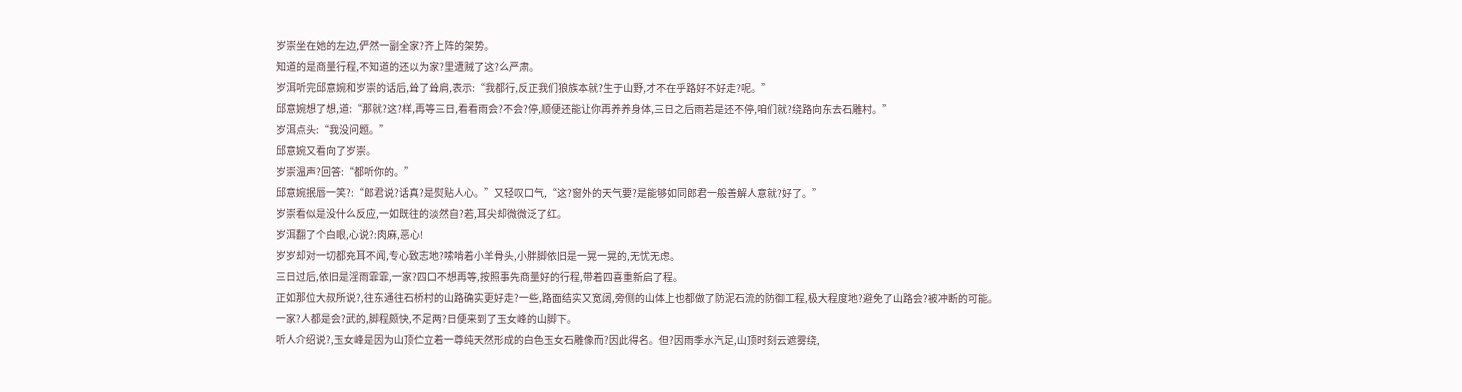岁崇坐在她的左边,俨然一副全家?齐上阵的架势。
知道的是商量行程,不知道的还以为家?里遭贼了这?么严肃。
岁洱听完邱意婉和岁崇的话后,耸了耸肩,表示:“我都行,反正我们狼族本就?生于山野,才不在乎路好不好走?呢。”
邱意婉想了想,道:“那就?这?样,再等三日,看看雨会?不会?停,顺便还能让你再养养身体,三日之后雨若是还不停,咱们就?绕路向东去石雕村。”
岁洱点头:“我没问题。”
邱意婉又看向了岁崇。
岁崇温声?回答:“都听你的。”
邱意婉抿唇一笑?:“郎君说?话真?是熨贴人心。”又轻叹口气,“这?窗外的天气要?是能够如同郎君一般善解人意就?好了。”
岁崇看似是没什么反应,一如既往的淡然自?若,耳尖却微微泛了红。
岁洱翻了个白眼,心说?:肉麻,恶心!
岁岁却对一切都充耳不闻,专心致志地?嗦啃着小羊骨头,小胖脚依旧是一晃一晃的,无忧无虑。
三日过后,依旧是淫雨霏霏,一家?四口不想再等,按照事先商量好的行程,带着四喜重新启了程。
正如那位大叔所说?,往东通往石桥村的山路确实更好走?一些,路面结实又宽阔,旁侧的山体上也都做了防泥石流的防御工程,极大程度地?避免了山路会?被冲断的可能。
一家?人都是会?武的,脚程颇快,不足两?日便来到了玉女峰的山脚下。
听人介绍说?,玉女峰是因为山顶伫立着一尊纯天然形成的白色玉女石雕像而?因此得名。但?因雨季水汽足,山顶时刻云遮雾绕,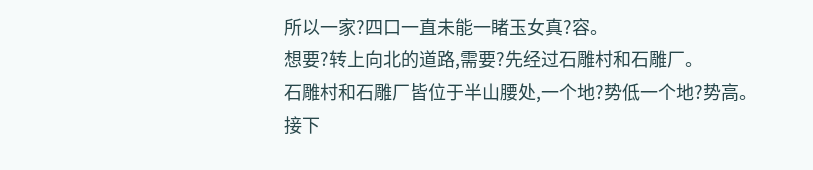所以一家?四口一直未能一睹玉女真?容。
想要?转上向北的道路,需要?先经过石雕村和石雕厂。
石雕村和石雕厂皆位于半山腰处,一个地?势低一个地?势高。
接下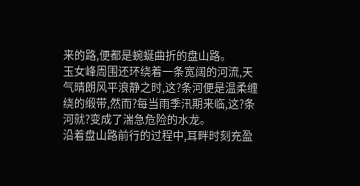来的路,便都是蜿蜒曲折的盘山路。
玉女峰周围还环绕着一条宽阔的河流,天气晴朗风平浪静之时,这?条河便是温柔缠绕的缎带,然而?每当雨季汛期来临,这?条河就?变成了湍急危险的水龙。
沿着盘山路前行的过程中,耳畔时刻充盈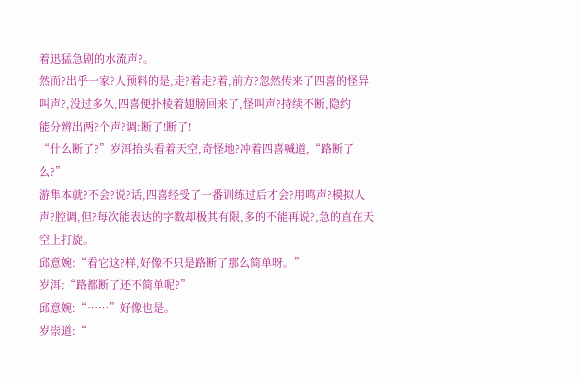着迅猛急剧的水流声?。
然而?出乎一家?人预料的是,走?着走?着,前方?忽然传来了四喜的怪异叫声?,没过多久,四喜便扑棱着翅膀回来了,怪叫声?持续不断,隐约
能分辨出两?个声?调:断了!断了!
“什么断了?”岁洱抬头看着天空,奇怪地?冲着四喜喊道,“路断了么?”
游隼本就?不会?说?话,四喜经受了一番训练过后才会?用鸣声?模拟人声?腔调,但?每次能表达的字数却极其有限,多的不能再说?,急的直在天空上打旋。
邱意婉:“看它这?样,好像不只是路断了那么简单呀。”
岁洱:“路都断了还不简单呢?”
邱意婉:“……”好像也是。
岁崇道:“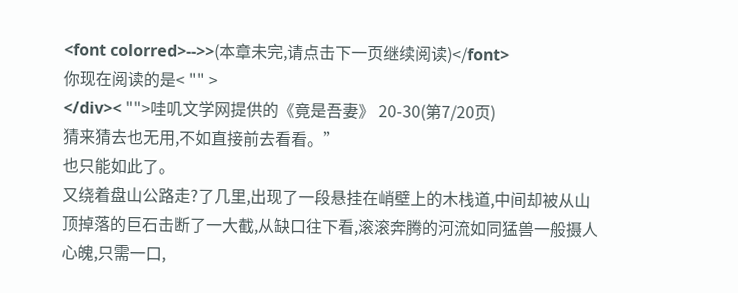<font colorred>-->>(本章未完,请点击下一页继续阅读)</font>
你现在阅读的是< "" >
</div>< "">哇叽文学网提供的《竟是吾妻》 20-30(第7/20页)
猜来猜去也无用,不如直接前去看看。”
也只能如此了。
又绕着盘山公路走?了几里,出现了一段悬挂在峭壁上的木栈道,中间却被从山顶掉落的巨石击断了一大截,从缺口往下看,滚滚奔腾的河流如同猛兽一般摄人心魄,只需一口,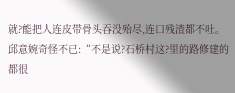就?能把人连皮带骨头吞没殆尽,连口残渣都不吐。
邱意婉奇怪不已:“不是说?石桥村这?里的路修建的都很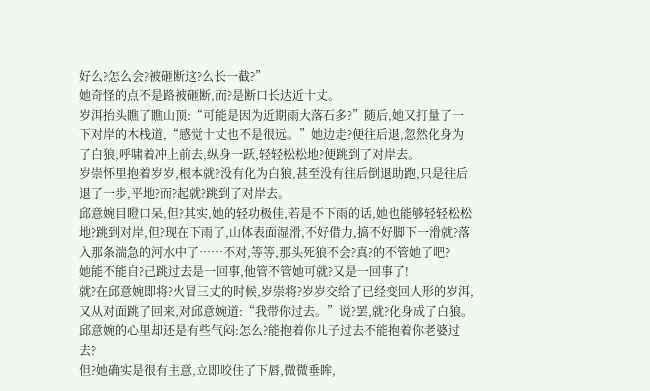好么?怎么会?被砸断这?么长一截?”
她奇怪的点不是路被砸断,而?是断口长达近十丈。
岁洱抬头瞧了瞧山顶:“可能是因为近期雨大落石多?”随后,她又打量了一下对岸的木栈道,“感觉十丈也不是很远。”她边走?便往后退,忽然化身为了白狼,呼啸着冲上前去,纵身一跃,轻轻松松地?便跳到了对岸去。
岁崇怀里抱着岁岁,根本就?没有化为白狼,甚至没有往后倒退助跑,只是往后退了一步,平地?而?起就?跳到了对岸去。
邱意婉目瞪口呆,但?其实,她的轻功极佳,若是不下雨的话,她也能够轻轻松松地?跳到对岸,但?现在下雨了,山体表面湿滑,不好借力,搞不好脚下一滑就?落入那条湍急的河水中了……不对,等等,那头死狼不会?真?的不管她了吧?
她能不能自?己跳过去是一回事,他管不管她可就?又是一回事了!
就?在邱意婉即将?火冒三丈的时候,岁崇将?岁岁交给了已经变回人形的岁洱,又从对面跳了回来,对邱意婉道:“我带你过去。”说?罢,就?化身成了白狼。
邱意婉的心里却还是有些气闷:怎么?能抱着你儿子过去不能抱着你老婆过去?
但?她确实是很有主意,立即咬住了下唇,微微垂眸,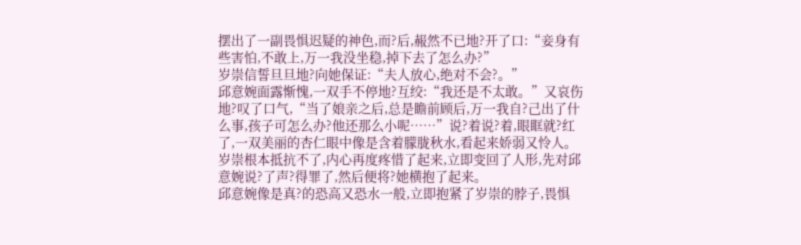摆出了一副畏惧迟疑的神色,而?后,赧然不已地?开了口:“妾身有些害怕,不敢上,万一我没坐稳,掉下去了怎么办?”
岁崇信誓旦旦地?向她保证:“夫人放心,绝对不会?。”
邱意婉面露惭愧,一双手不停地?互绞:“我还是不太敢。”又哀伤地?叹了口气,“当了娘亲之后,总是瞻前顾后,万一我自?己出了什么事,孩子可怎么办?他还那么小呢……”说?着说?着,眼眶就?红了,一双美丽的杏仁眼中像是含着朦胧秋水,看起来娇弱又怜人。
岁崇根本抵抗不了,内心再度疼惜了起来,立即变回了人形,先对邱意婉说?了声?得罪了,然后便将?她横抱了起来。
邱意婉像是真?的恐高又恐水一般,立即抱紧了岁崇的脖子,畏惧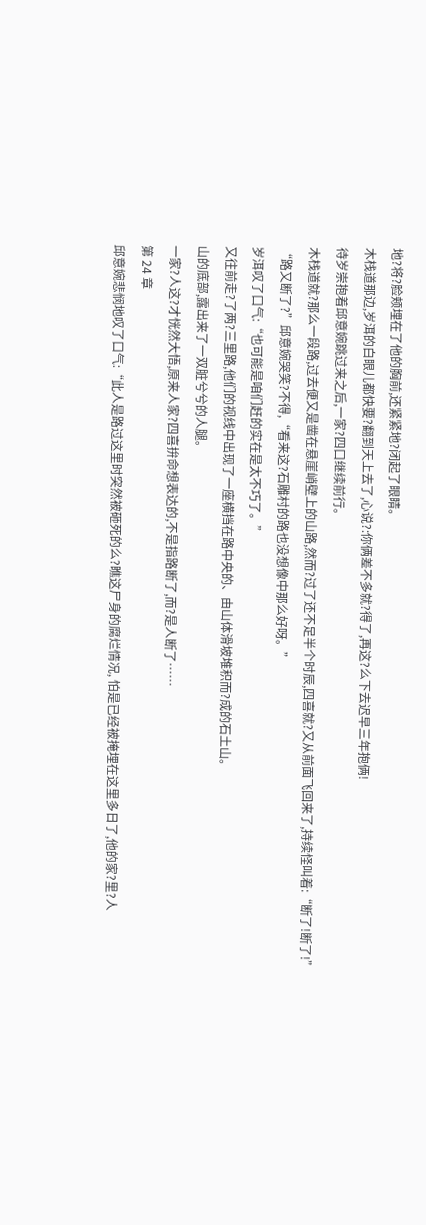地?将?脸颊埋在了他的胸前,还紧紧地?闭起了眼睛。
木栈道那边,岁洱的白眼儿都快要?翻到天上去了,心说?:你俩差不多就?得了,再这?么下去迟早三年抱俩!
待岁崇抱着邱意婉跳过来之后,一家?四口继续前行。
木栈道就?那么一段路,过去便又是凿在悬崖峭壁上的山路,然而?过了还不足半个时辰,四喜就?又从前面飞回来了,持续怪叫着:“断了!断了!”
“路又断了?”邱意婉哭笑?不得,“看来这?石雕村的路也没想像中那么好呀。”
岁洱叹了口气:“也可能是咱们赶的实在是太不巧了。”
又往前走?了两?三里路,他们的视线中出现了一座横挡在路中央的、由山体滑坡堆积而?成的石土山。
山的底部,露出来了一双脏兮兮的人腿。
一家?人这?才恍然大悟,原来人家?四喜拚命想表达的,不是指路断了,而?是人断了……
第 24 章
邱意婉悲悯地叹了口气:“此人是路过这里时突然被砸死的么?瞧这尸身的腐烂情况, 怕是已经被掩埋在这里多日了,他的家?里?人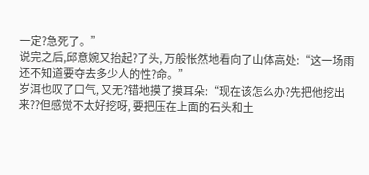一定?急死了。”
说完之后,邱意婉又抬起?了头, 万般怅然地看向了山体高处:“这一场雨还不知道要夺去多少人的性?命。”
岁洱也叹了口气, 又无?错地摸了摸耳朵:“现在该怎么办?先把他挖出来??但感觉不太好挖呀, 要把压在上面的石头和土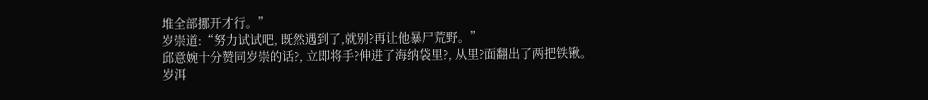堆全部挪开才行。”
岁崇道:“努力试试吧, 既然遇到了,就别?再让他暴尸荒野。”
邱意婉十分赞同岁崇的话?, 立即将手?伸进了海纳袋里?, 从里?面翻出了两把铁锹。
岁洱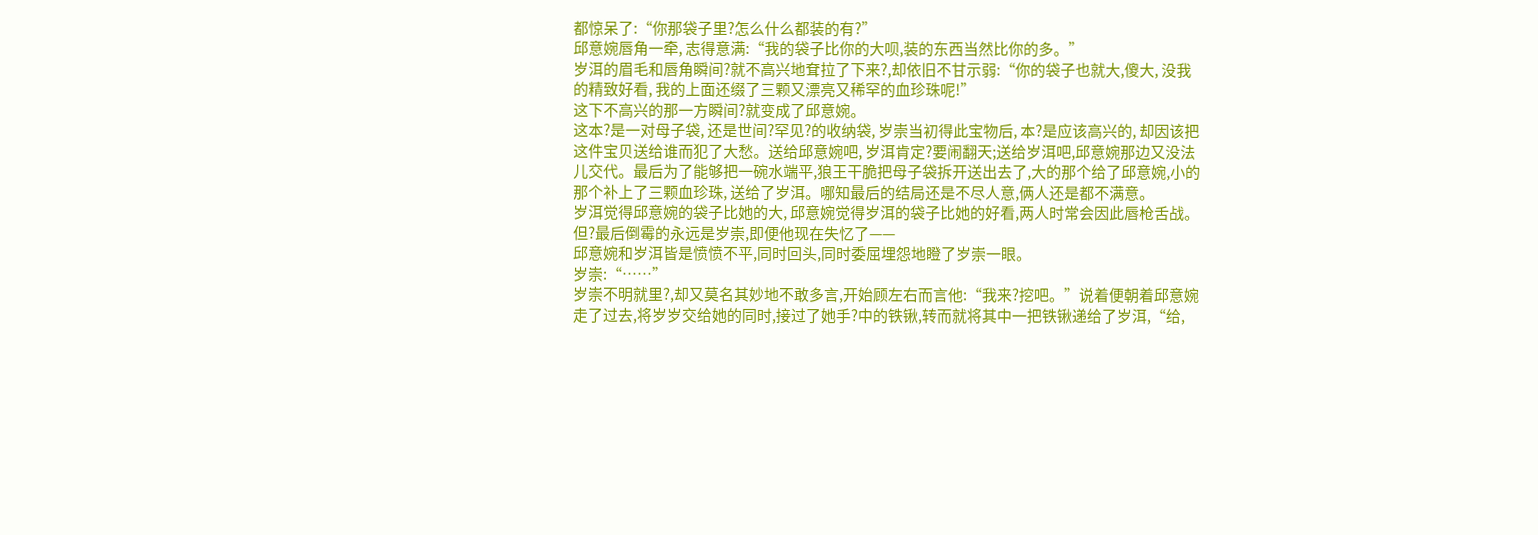都惊呆了:“你那袋子里?怎么什么都装的有?”
邱意婉唇角一牵, 志得意满:“我的袋子比你的大呗,装的东西当然比你的多。”
岁洱的眉毛和唇角瞬间?就不高兴地耷拉了下来?,却依旧不甘示弱:“你的袋子也就大,傻大, 没我的精致好看, 我的上面还缀了三颗又漂亮又稀罕的血珍珠呢!”
这下不高兴的那一方瞬间?就变成了邱意婉。
这本?是一对母子袋, 还是世间?罕见?的收纳袋, 岁崇当初得此宝物后, 本?是应该高兴的, 却因该把这件宝贝送给谁而犯了大愁。送给邱意婉吧, 岁洱肯定?要闹翻天;送给岁洱吧,邱意婉那边又没法儿交代。最后为了能够把一碗水端平,狼王干脆把母子袋拆开送出去了,大的那个给了邱意婉,小的那个补上了三颗血珍珠, 送给了岁洱。哪知最后的结局还是不尽人意,俩人还是都不满意。
岁洱觉得邱意婉的袋子比她的大, 邱意婉觉得岁洱的袋子比她的好看,两人时常会因此唇枪舌战。
但?最后倒霉的永远是岁崇,即便他现在失忆了——
邱意婉和岁洱皆是愤愤不平,同时回头,同时委屈埋怨地瞪了岁崇一眼。
岁崇:“……”
岁崇不明就里?,却又莫名其妙地不敢多言,开始顾左右而言他:“我来?挖吧。”说着便朝着邱意婉走了过去,将岁岁交给她的同时,接过了她手?中的铁锹,转而就将其中一把铁锹递给了岁洱,“给,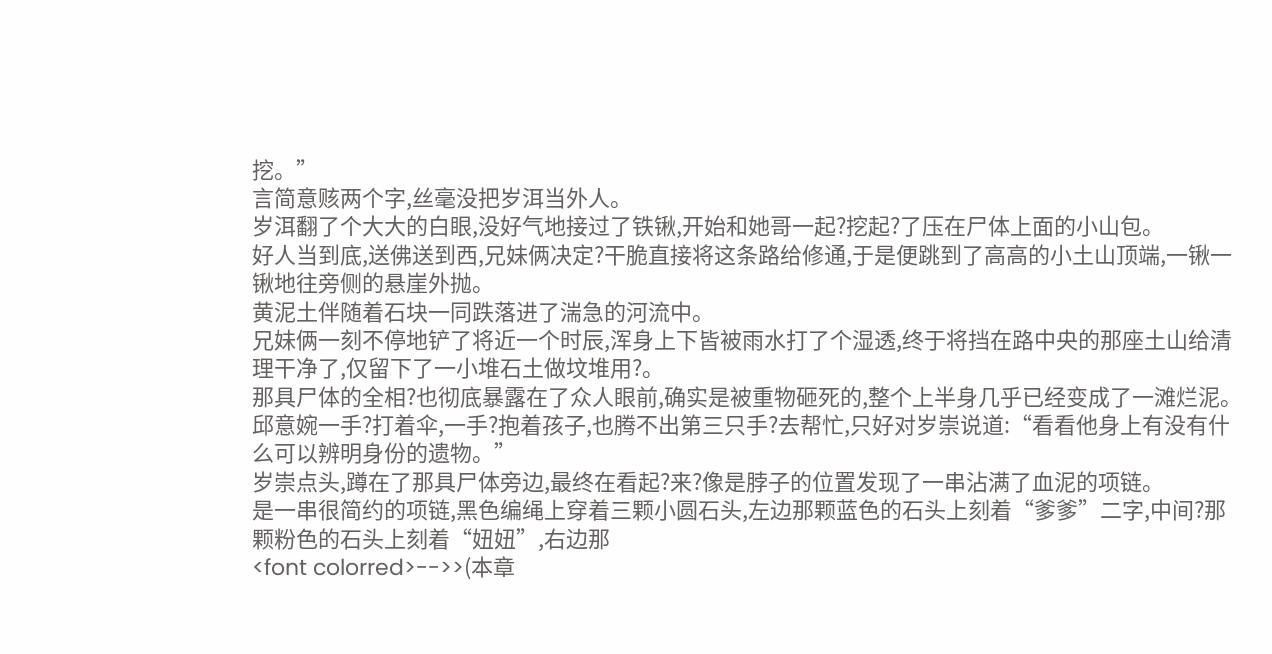挖。”
言简意赅两个字,丝毫没把岁洱当外人。
岁洱翻了个大大的白眼,没好气地接过了铁锹,开始和她哥一起?挖起?了压在尸体上面的小山包。
好人当到底,送佛送到西,兄妹俩决定?干脆直接将这条路给修通,于是便跳到了高高的小土山顶端,一锹一锹地往旁侧的悬崖外抛。
黄泥土伴随着石块一同跌落进了湍急的河流中。
兄妹俩一刻不停地铲了将近一个时辰,浑身上下皆被雨水打了个湿透,终于将挡在路中央的那座土山给清理干净了,仅留下了一小堆石土做坟堆用?。
那具尸体的全相?也彻底暴露在了众人眼前,确实是被重物砸死的,整个上半身几乎已经变成了一滩烂泥。
邱意婉一手?打着伞,一手?抱着孩子,也腾不出第三只手?去帮忙,只好对岁崇说道:“看看他身上有没有什么可以辨明身份的遗物。”
岁崇点头,蹲在了那具尸体旁边,最终在看起?来?像是脖子的位置发现了一串沾满了血泥的项链。
是一串很简约的项链,黑色编绳上穿着三颗小圆石头,左边那颗蓝色的石头上刻着“爹爹”二字,中间?那颗粉色的石头上刻着“妞妞”,右边那
<font colorred>-->>(本章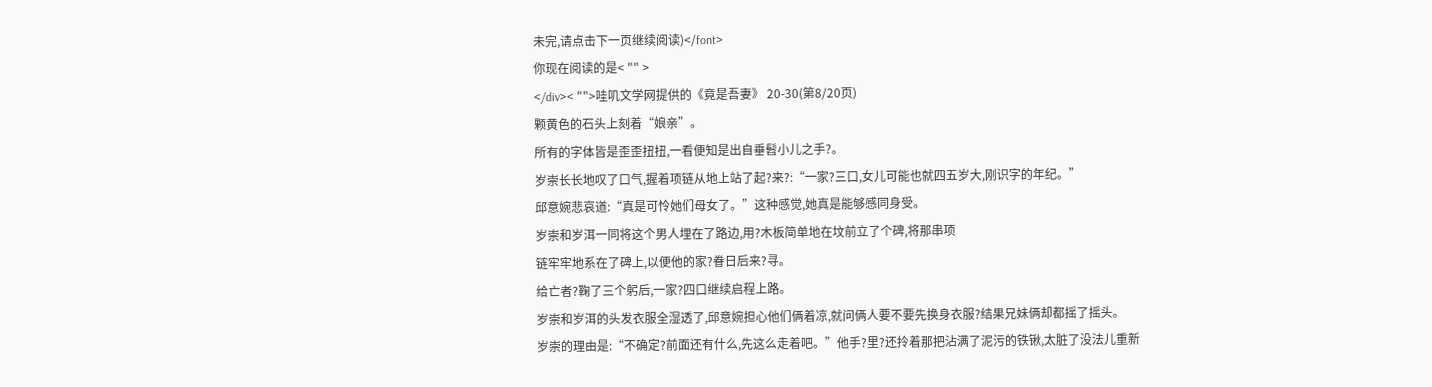未完,请点击下一页继续阅读)</font>
你现在阅读的是< "" >
</div>< "">哇叽文学网提供的《竟是吾妻》 20-30(第8/20页)
颗黄色的石头上刻着“娘亲”。
所有的字体皆是歪歪扭扭,一看便知是出自垂髫小儿之手?。
岁崇长长地叹了口气,握着项链从地上站了起?来?:“一家?三口,女儿可能也就四五岁大,刚识字的年纪。”
邱意婉悲哀道:“真是可怜她们母女了。”这种感觉,她真是能够感同身受。
岁崇和岁洱一同将这个男人埋在了路边,用?木板简单地在坟前立了个碑,将那串项
链牢牢地系在了碑上,以便他的家?眷日后来?寻。
给亡者?鞠了三个躬后,一家?四口继续启程上路。
岁崇和岁洱的头发衣服全湿透了,邱意婉担心他们俩着凉,就问俩人要不要先换身衣服?结果兄妹俩却都摇了摇头。
岁崇的理由是:“不确定?前面还有什么,先这么走着吧。”他手?里?还拎着那把沾满了泥污的铁锹,太脏了没法儿重新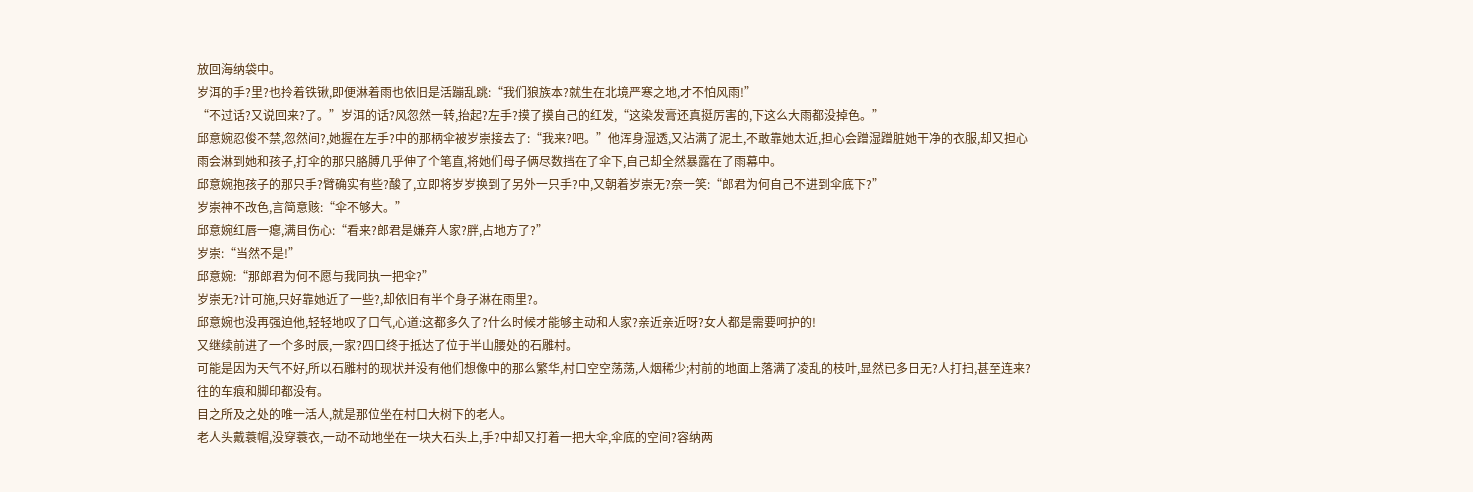放回海纳袋中。
岁洱的手?里?也拎着铁锹,即便淋着雨也依旧是活蹦乱跳:“我们狼族本?就生在北境严寒之地,才不怕风雨!”
“不过话?又说回来?了。”岁洱的话?风忽然一转,抬起?左手?摸了摸自己的红发,“这染发膏还真挺厉害的,下这么大雨都没掉色。”
邱意婉忍俊不禁,忽然间?,她握在左手?中的那柄伞被岁崇接去了:“我来?吧。”他浑身湿透,又沾满了泥土,不敢靠她太近,担心会蹭湿蹭脏她干净的衣服,却又担心雨会淋到她和孩子,打伞的那只胳膊几乎伸了个笔直,将她们母子俩尽数挡在了伞下,自己却全然暴露在了雨幕中。
邱意婉抱孩子的那只手?臂确实有些?酸了,立即将岁岁换到了另外一只手?中,又朝着岁崇无?奈一笑:“郎君为何自己不进到伞底下?”
岁崇神不改色,言简意赅:“伞不够大。”
邱意婉红唇一瘪,满目伤心:“看来?郎君是嫌弃人家?胖,占地方了?”
岁崇:“当然不是!”
邱意婉:“那郎君为何不愿与我同执一把伞?”
岁崇无?计可施,只好靠她近了一些?,却依旧有半个身子淋在雨里?。
邱意婉也没再强迫他,轻轻地叹了口气,心道:这都多久了?什么时候才能够主动和人家?亲近亲近呀?女人都是需要呵护的!
又继续前进了一个多时辰,一家?四口终于抵达了位于半山腰处的石雕村。
可能是因为天气不好,所以石雕村的现状并没有他们想像中的那么繁华,村口空空荡荡,人烟稀少;村前的地面上落满了凌乱的枝叶,显然已多日无?人打扫,甚至连来?往的车痕和脚印都没有。
目之所及之处的唯一活人,就是那位坐在村口大树下的老人。
老人头戴蓑帽,没穿蓑衣,一动不动地坐在一块大石头上,手?中却又打着一把大伞,伞底的空间?容纳两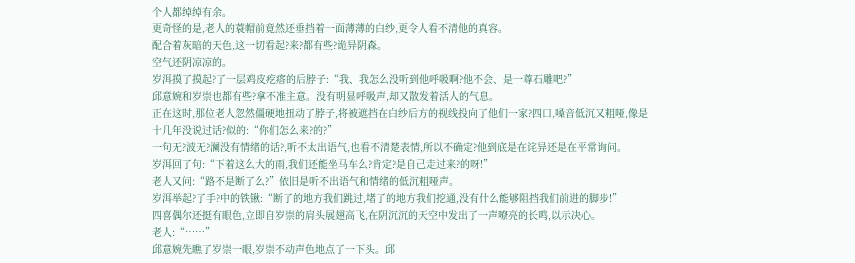个人都绰绰有余。
更奇怪的是,老人的蓑帽前竟然还垂挡着一面薄薄的白纱,更令人看不清他的真容。
配合着灰暗的天色,这一切看起?来?都有些?诡异阴森。
空气还阴凉凉的。
岁洱摸了摸起?了一层鸡皮疙瘩的后脖子:“我、我怎么没听到他呼吸啊?他不会、是一尊石雕吧?”
邱意婉和岁崇也都有些?拿不准主意。没有明显呼吸声,却又散发着活人的气息。
正在这时,那位老人忽然僵硬地扭动了脖子,将被遮挡在白纱后方的视线投向了他们一家?四口,嗓音低沉又粗哑,像是十几年没说过话?似的:“你们怎么来?的?”
一句无?波无?澜没有情绪的话?,听不太出语气,也看不清楚表情,所以不确定?他到底是在诧异还是在平常询问。
岁洱回了句:“下着这么大的雨,我们还能坐马车么?肯定?是自己走过来?的呀!”
老人又问:“路不是断了么?”依旧是听不出语气和情绪的低沉粗哑声。
岁洱举起?了手?中的铁锹:“断了的地方我们跳过,堵了的地方我们挖通,没有什么能够阻挡我们前进的脚步!”
四喜偶尔还挺有眼色,立即自岁崇的肩头展翅高飞,在阴沉沉的天空中发出了一声嘹亮的长鸣,以示决心。
老人:“……”
邱意婉先瞧了岁崇一眼,岁崇不动声色地点了一下头。邱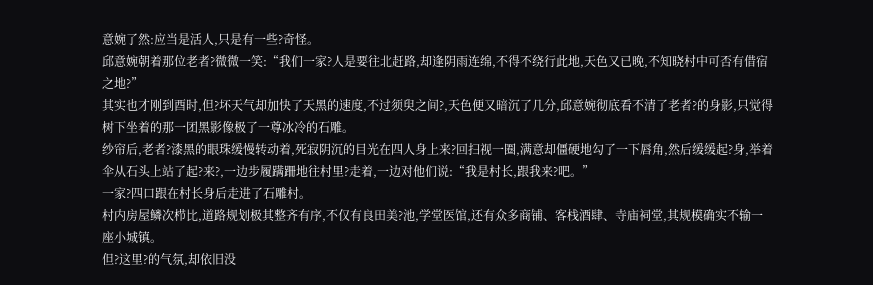意婉了然:应当是活人,只是有一些?奇怪。
邱意婉朝着那位老者?微微一笑:“我们一家?人是要往北赶路,却逢阴雨连绵,不得不绕行此地,天色又已晚,不知晓村中可否有借宿之地?”
其实也才刚到酉时,但?坏天气却加快了天黑的速度,不过须臾之间?,天色便又暗沉了几分,邱意婉彻底看不清了老者?的身影,只觉得树下坐着的那一团黑影像极了一尊冰冷的石雕。
纱帘后,老者?漆黑的眼珠缓慢转动着,死寂阴沉的目光在四人身上来?回扫视一圈,满意却僵硬地勾了一下唇角,然后缓缓起?身,举着伞从石头上站了起?来?,一边步履蹒跚地往村里?走着,一边对他们说:“我是村长,跟我来?吧。”
一家?四口跟在村长身后走进了石雕村。
村内房屋鳞次栉比,道路规划极其整齐有序,不仅有良田美?池,学堂医馆,还有众多商铺、客栈酒肆、寺庙祠堂,其规模确实不输一座小城镇。
但?这里?的气氛,却依旧没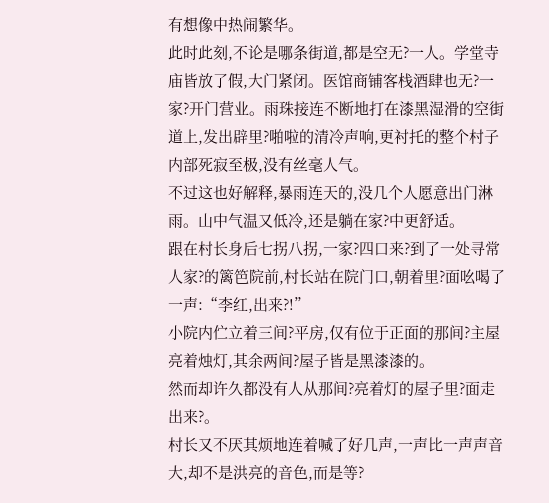有想像中热闹繁华。
此时此刻,不论是哪条街道,都是空无?一人。学堂寺庙皆放了假,大门紧闭。医馆商铺客栈酒肆也无?一家?开门营业。雨珠接连不断地打在漆黑湿滑的空街道上,发出辟里?啪啦的清冷声响,更衬托的整个村子内部死寂至极,没有丝毫人气。
不过这也好解释,暴雨连天的,没几个人愿意出门淋雨。山中气温又低冷,还是躺在家?中更舒适。
跟在村长身后七拐八拐,一家?四口来?到了一处寻常人家?的篱笆院前,村长站在院门口,朝着里?面吆喝了一声:“李红,出来?!”
小院内伫立着三间?平房,仅有位于正面的那间?主屋亮着烛灯,其余两间?屋子皆是黑漆漆的。
然而却许久都没有人从那间?亮着灯的屋子里?面走出来?。
村长又不厌其烦地连着喊了好几声,一声比一声声音大,却不是洪亮的音色,而是等?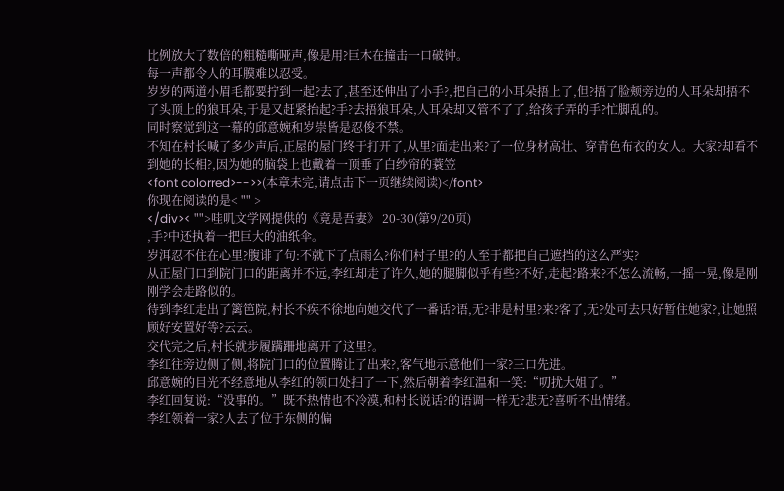比例放大了数倍的粗糙嘶哑声,像是用?巨木在撞击一口破钟。
每一声都令人的耳膜难以忍受。
岁岁的两道小眉毛都要拧到一起?去了,甚至还伸出了小手?,把自己的小耳朵捂上了,但?捂了脸颊旁边的人耳朵却捂不了头顶上的狼耳朵,于是又赶紧抬起?手?去捂狼耳朵,人耳朵却又管不了了,给孩子弄的手?忙脚乱的。
同时察觉到这一幕的邱意婉和岁崇皆是忍俊不禁。
不知在村长喊了多少声后,正屋的屋门终于打开了,从里?面走出来?了一位身材高壮、穿青色布衣的女人。大家?却看不到她的长相?,因为她的脑袋上也戴着一顶垂了白纱帘的蓑笠
<font colorred>-->>(本章未完,请点击下一页继续阅读)</font>
你现在阅读的是< "" >
</div>< "">哇叽文学网提供的《竟是吾妻》 20-30(第9/20页)
,手?中还执着一把巨大的油纸伞。
岁洱忍不住在心里?腹诽了句:不就下了点雨么?你们村子里?的人至于都把自己遮挡的这么严实?
从正屋门口到院门口的距离并不远,李红却走了许久,她的腿脚似乎有些?不好,走起?路来?不怎么流畅,一摇一晃,像是刚刚学会走路似的。
待到李红走出了篱笆院,村长不疾不徐地向她交代了一番话?语,无?非是村里?来?客了,无?处可去只好暂住她家?,让她照顾好安置好等?云云。
交代完之后,村长就步履蹒跚地离开了这里?。
李红往旁边侧了侧,将院门口的位置腾让了出来?,客气地示意他们一家?三口先进。
邱意婉的目光不经意地从李红的领口处扫了一下,然后朝着李红温和一笑:“叨扰大姐了。”
李红回复说:“没事的。”既不热情也不冷漠,和村长说话?的语调一样无?悲无?喜听不出情绪。
李红领着一家?人去了位于东侧的偏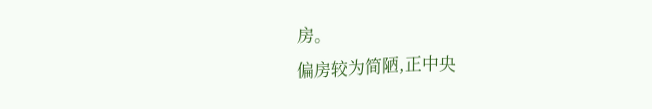房。
偏房较为简陋,正中央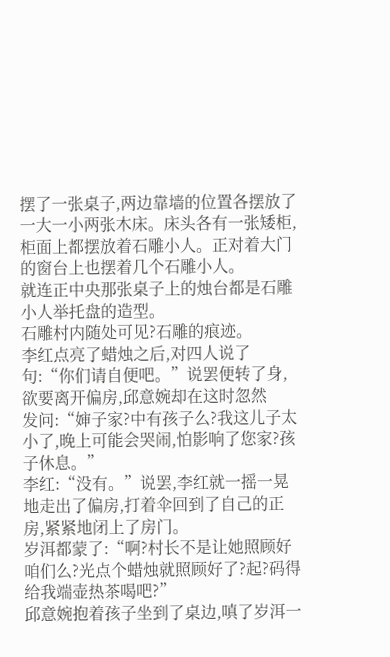摆了一张桌子,两边靠墙的位置各摆放了一大一小两张木床。床头各有一张矮柜,柜面上都摆放着石雕小人。正对着大门的窗台上也摆着几个石雕小人。
就连正中央那张桌子上的烛台都是石雕小人举托盘的造型。
石雕村内随处可见?石雕的痕迹。
李红点亮了蜡烛之后,对四人说了句:“你们请自便吧。”说罢便转了身,欲要离开偏房,邱意婉却在这时忽然
发问:“婶子家?中有孩子么?我这儿子太小了,晚上可能会哭闹,怕影响了您家?孩子休息。”
李红:“没有。”说罢,李红就一摇一晃地走出了偏房,打着伞回到了自己的正房,紧紧地闭上了房门。
岁洱都蒙了:“啊?村长不是让她照顾好咱们么?光点个蜡烛就照顾好了?起?码得给我端壶热茶喝吧?”
邱意婉抱着孩子坐到了桌边,嗔了岁洱一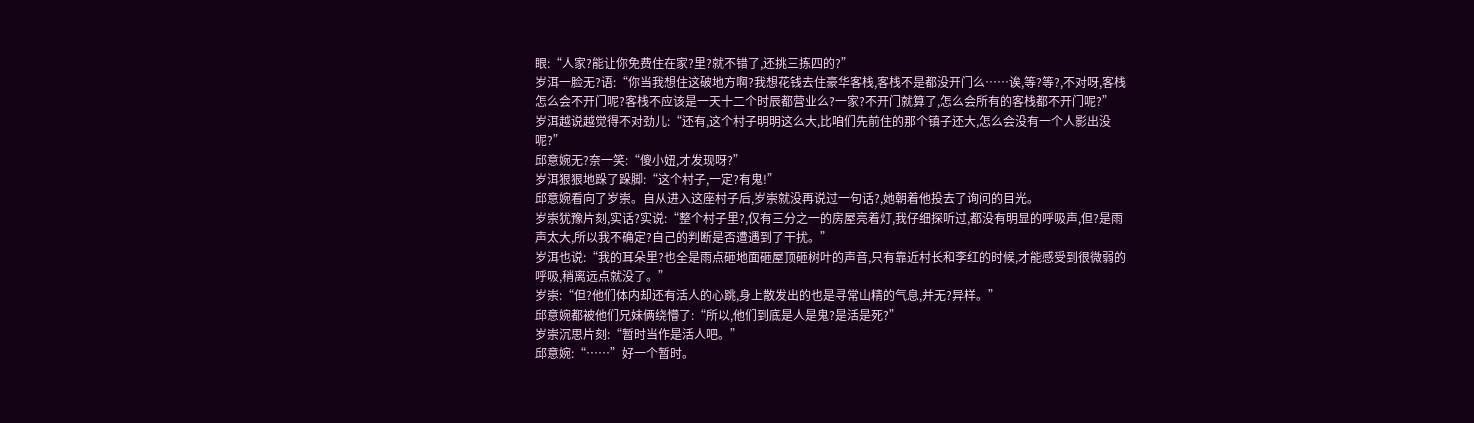眼:“人家?能让你免费住在家?里?就不错了,还挑三拣四的?”
岁洱一脸无?语:“你当我想住这破地方啊?我想花钱去住豪华客栈,客栈不是都没开门么……诶,等?等?,不对呀,客栈怎么会不开门呢?客栈不应该是一天十二个时辰都营业么?一家?不开门就算了,怎么会所有的客栈都不开门呢?”
岁洱越说越觉得不对劲儿:“还有,这个村子明明这么大,比咱们先前住的那个镇子还大,怎么会没有一个人影出没呢?”
邱意婉无?奈一笑:“傻小妞,才发现呀?”
岁洱狠狠地跺了跺脚:“这个村子,一定?有鬼!”
邱意婉看向了岁崇。自从进入这座村子后,岁崇就没再说过一句话?,她朝着他投去了询问的目光。
岁崇犹豫片刻,实话?实说:“整个村子里?,仅有三分之一的房屋亮着灯,我仔细探听过,都没有明显的呼吸声,但?是雨声太大,所以我不确定?自己的判断是否遭遇到了干扰。”
岁洱也说:“我的耳朵里?也全是雨点砸地面砸屋顶砸树叶的声音,只有靠近村长和李红的时候,才能感受到很微弱的呼吸,稍离远点就没了。”
岁崇:“但?他们体内却还有活人的心跳,身上散发出的也是寻常山精的气息,并无?异样。”
邱意婉都被他们兄妹俩绕懵了:“所以,他们到底是人是鬼?是活是死?”
岁崇沉思片刻:“暂时当作是活人吧。”
邱意婉:“……”好一个暂时。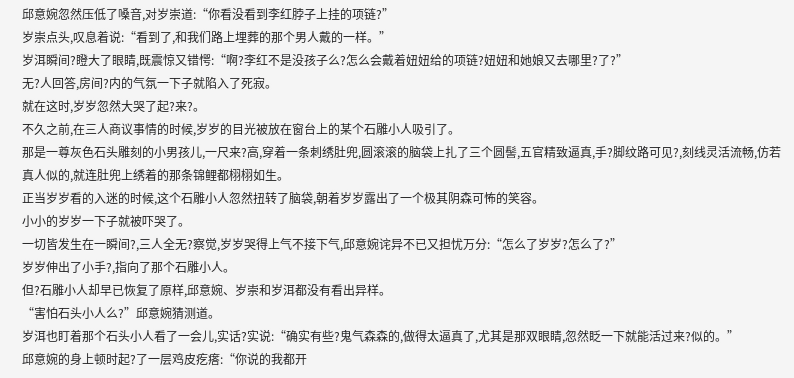邱意婉忽然压低了嗓音,对岁崇道:“你看没看到李红脖子上挂的项链?”
岁崇点头,叹息着说:“看到了,和我们路上埋葬的那个男人戴的一样。”
岁洱瞬间?瞪大了眼睛,既震惊又错愕:“啊?李红不是没孩子么?怎么会戴着妞妞给的项链?妞妞和她娘又去哪里?了?”
无?人回答,房间?内的气氛一下子就陷入了死寂。
就在这时,岁岁忽然大哭了起?来?。
不久之前,在三人商议事情的时候,岁岁的目光被放在窗台上的某个石雕小人吸引了。
那是一尊灰色石头雕刻的小男孩儿,一尺来?高,穿着一条刺绣肚兜,圆滚滚的脑袋上扎了三个圆髻,五官精致逼真,手?脚纹路可见?,刻线灵活流畅,仿若真人似的,就连肚兜上绣着的那条锦鲤都栩栩如生。
正当岁岁看的入迷的时候,这个石雕小人忽然扭转了脑袋,朝着岁岁露出了一个极其阴森可怖的笑容。
小小的岁岁一下子就被吓哭了。
一切皆发生在一瞬间?,三人全无?察觉,岁岁哭得上气不接下气,邱意婉诧异不已又担忧万分:“怎么了岁岁?怎么了?”
岁岁伸出了小手?,指向了那个石雕小人。
但?石雕小人却早已恢复了原样,邱意婉、岁崇和岁洱都没有看出异样。
“害怕石头小人么?”邱意婉猜测道。
岁洱也盯着那个石头小人看了一会儿,实话?实说:“确实有些?鬼气森森的,做得太逼真了,尤其是那双眼睛,忽然眨一下就能活过来?似的。”
邱意婉的身上顿时起?了一层鸡皮疙瘩:“你说的我都开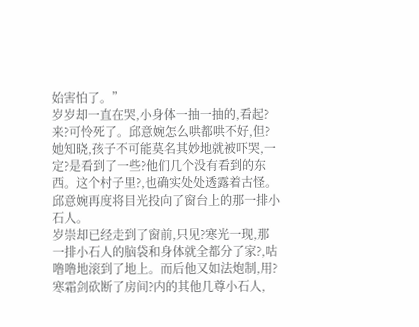始害怕了。”
岁岁却一直在哭,小身体一抽一抽的,看起?来?可怜死了。邱意婉怎么哄都哄不好,但?她知晓,孩子不可能莫名其妙地就被吓哭,一定?是看到了一些?他们几个没有看到的东西。这个村子里?,也确实处处透露着古怪。
邱意婉再度将目光投向了窗台上的那一排小石人。
岁崇却已经走到了窗前,只见?寒光一现,那一排小石人的脑袋和身体就全都分了家?,咕噜噜地滚到了地上。而后他又如法炮制,用?寒霜剑砍断了房间?内的其他几尊小石人,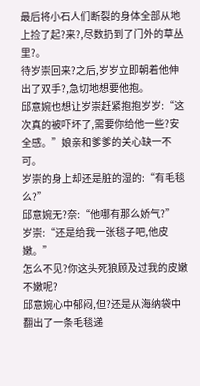最后将小石人们断裂的身体全部从地上捡了起?来?,尽数扔到了门外的草丛里?。
待岁崇回来?之后,岁岁立即朝着他伸出了双手?,急切地想要他抱。
邱意婉也想让岁崇赶紧抱抱岁岁:“这次真的被吓坏了,需要你给他一些?安全感。”娘亲和爹爹的关心缺一不可。
岁崇的身上却还是脏的湿的:“有毛毯么?”
邱意婉无?奈:“他哪有那么娇气?”
岁崇:“还是给我一张毯子吧,他皮嫩。”
怎么不见?你这头死狼顾及过我的皮嫩不嫩呢?
邱意婉心中郁闷,但?还是从海纳袋中翻出了一条毛毯递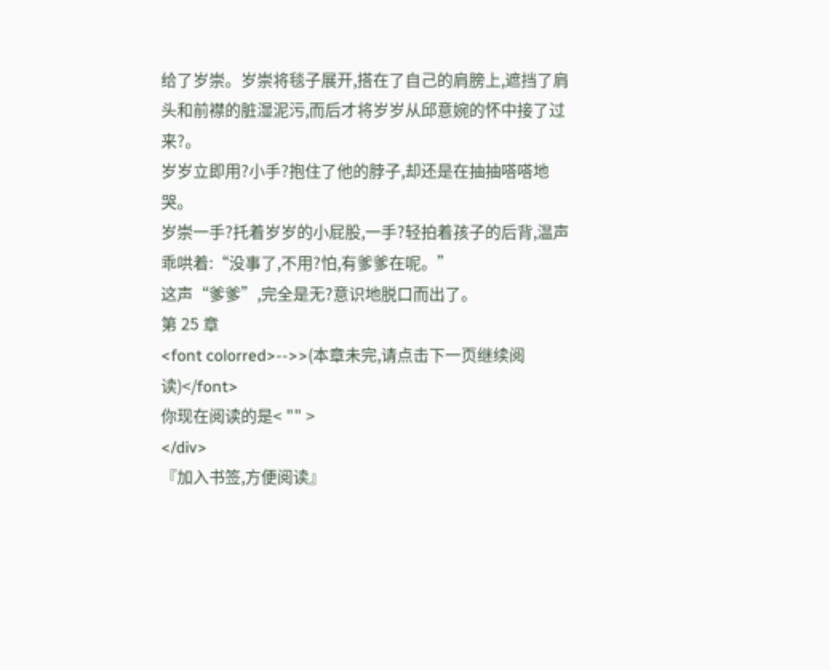给了岁崇。岁崇将毯子展开,搭在了自己的肩膀上,遮挡了肩头和前襟的脏湿泥污,而后才将岁岁从邱意婉的怀中接了过来?。
岁岁立即用?小手?抱住了他的脖子,却还是在抽抽嗒嗒地哭。
岁崇一手?托着岁岁的小屁股,一手?轻拍着孩子的后背,温声乖哄着:“没事了,不用?怕,有爹爹在呢。”
这声“爹爹”,完全是无?意识地脱口而出了。
第 25 章
<font colorred>-->>(本章未完,请点击下一页继续阅读)</font>
你现在阅读的是< "" >
</div>
『加入书签,方便阅读』